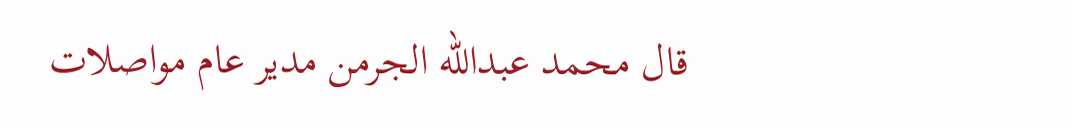قال محمد عبدالله الجرمن مدير عام مواصلات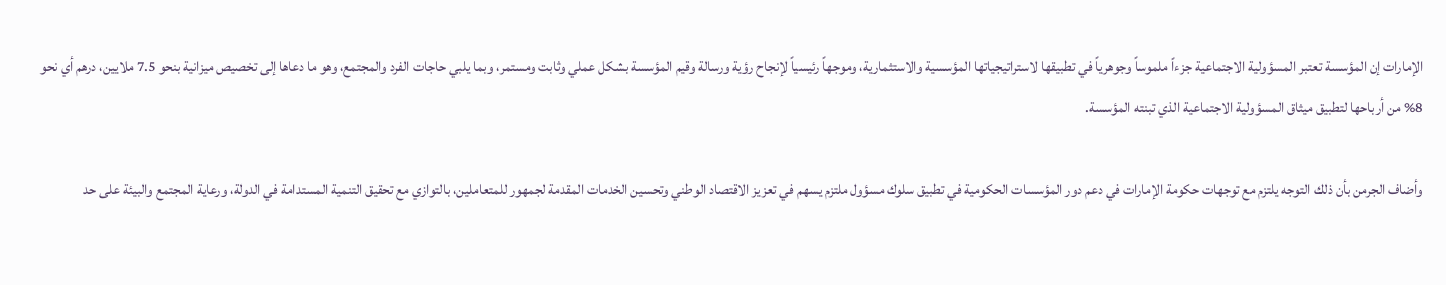الإمارات إن المؤسسة تعتبر المسؤولية الاجتماعية جزءاً ملموساً وجوهرياً في تطبيقها لاستراتيجياتها المؤسسية والاستثمارية، وموجهاً رئيسياً لإنجاح رؤية ورسالة وقيم المؤسسة بشكل عملي وثابت ومستمر، وبما يلبي حاجات الفرد والمجتمع، وهو ما دعاها إلى تخصيص ميزانية بنحو 7.5 ملايين، درهم أي نحو 8% من أرباحها لتطبيق ميثاق المسؤولية الاجتماعية الذي تبنته المؤسسة.

وأضاف الجرمن بأن ذلك التوجه يلتزم مع توجهات حكومة الإمارات في دعم دور المؤسسات الحكومية في تطبيق سلوك مسؤول ملتزم يسهم في تعزيز الاقتصاد الوطني وتحسين الخدمات المقدمة لجمهور للمتعاملين، بالتوازي مع تحقيق التنمية المستدامة في الدولة، ورعاية المجتمع والبيئة على حد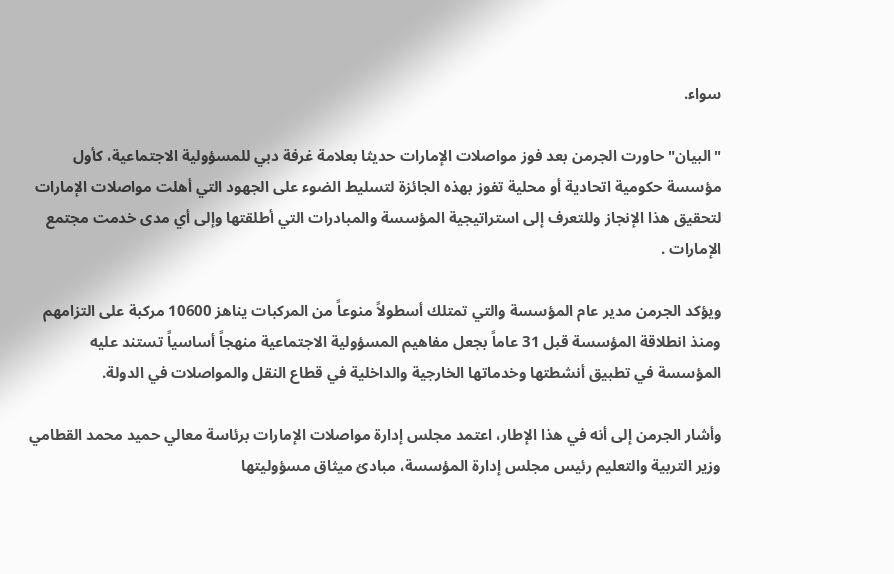سواء.

"البيان" حاورت الجرمن بعد فوز مواصلات الإمارات حديثا بعلامة غرفة دبي للمسؤولية الاجتماعية، كأول مؤسسة حكومية اتحادية أو محلية تفوز بهذه الجائزة لتسليط الضوء على الجهود التي أهلت مواصلات الإمارات لتحقيق هذا الإنجاز وللتعرف إلى استراتيجية المؤسسة والمبادرات التي أطلقتها وإلى أي مدى خدمت مجتمع الإمارات .

ويؤكد الجرمن مدير عام المؤسسة والتي تمتلك أسطولاً منوعاً من المركبات يناهز 10600 مركبة على التزامهم ومنذ انطلاقة المؤسسة قبل 31 عاماً بجعل مفاهيم المسؤولية الاجتماعية منهجاً أساسياً تستند عليه المؤسسة في تطبيق أنشطتها وخدماتها الخارجية والداخلية في قطاع النقل والمواصلات في الدولة.

وأشار الجرمن إلى أنه في هذا الإطار، اعتمد مجلس إدارة مواصلات الإمارات برئاسة معالي حميد محمد القطامي وزير التربية والتعليم رئيس مجلس إدارة المؤسسة، مبادئ ميثاق مسؤوليتها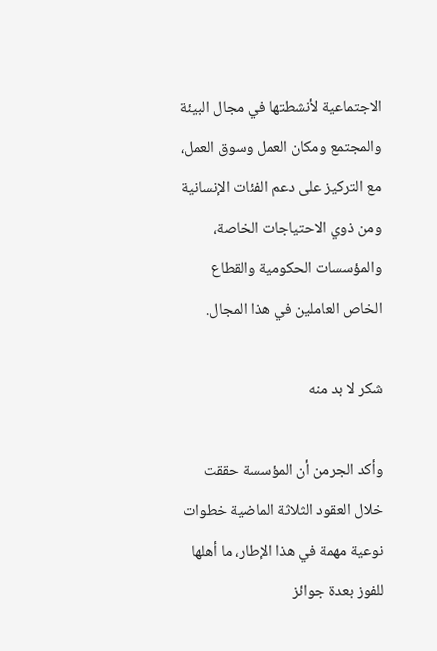الاجتماعية لأنشطتها في مجال البيئة والمجتمع ومكان العمل وسوق العمل، مع التركيز على دعم الفئات الإنسانية ومن ذوي الاحتياجات الخاصة، والمؤسسات الحكومية والقطاع الخاص العاملين في هذا المجال.

شكر لا بد منه

وأكد الجرمن أن المؤسسة حققت خلال العقود الثلاثة الماضية خطوات نوعية مهمة في هذا الإطار، ما أهلها للفوز بعدة جوائز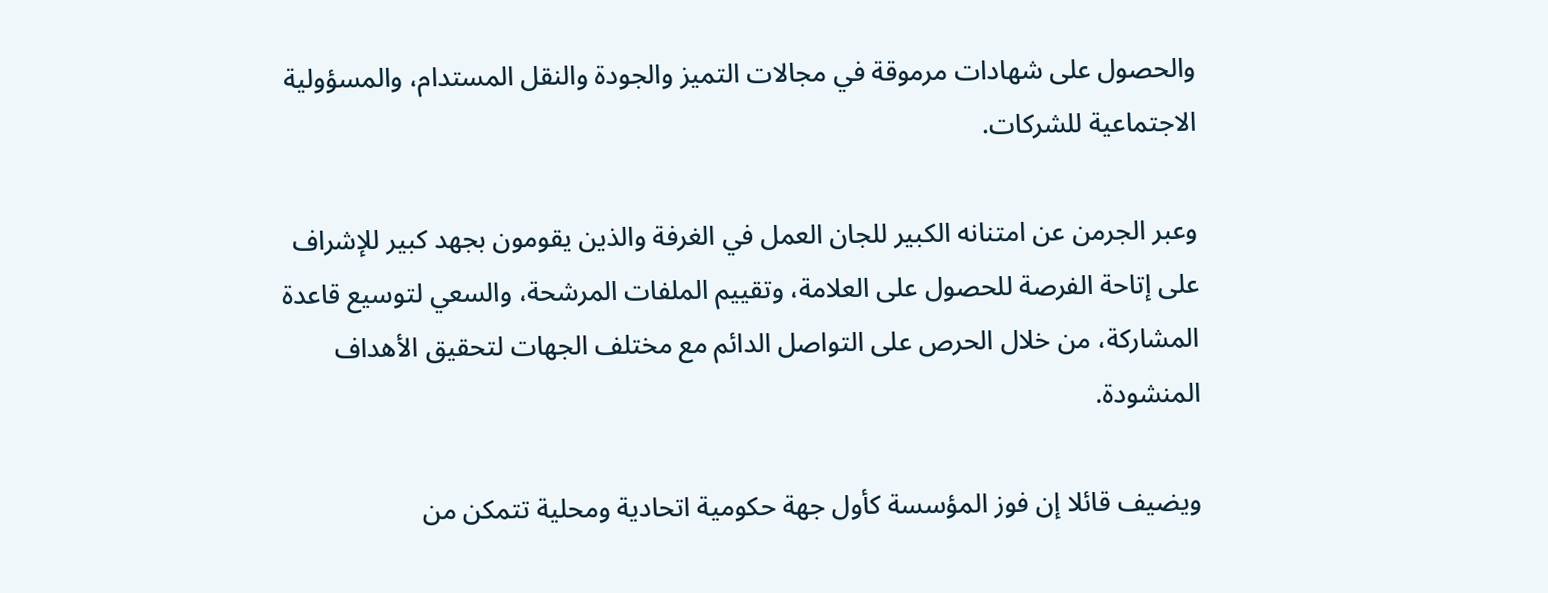والحصول على شهادات مرموقة في مجالات التميز والجودة والنقل المستدام، والمسؤولية الاجتماعية للشركات.

وعبر الجرمن عن امتنانه الكبير للجان العمل في الغرفة والذين يقومون بجهد كبير للإشراف على إتاحة الفرصة للحصول على العلامة، وتقييم الملفات المرشحة، والسعي لتوسيع قاعدة المشاركة، من خلال الحرص على التواصل الدائم مع مختلف الجهات لتحقيق الأهداف المنشودة.

ويضيف قائلا إن فوز المؤسسة كأول جهة حكومية اتحادية ومحلية تتمكن من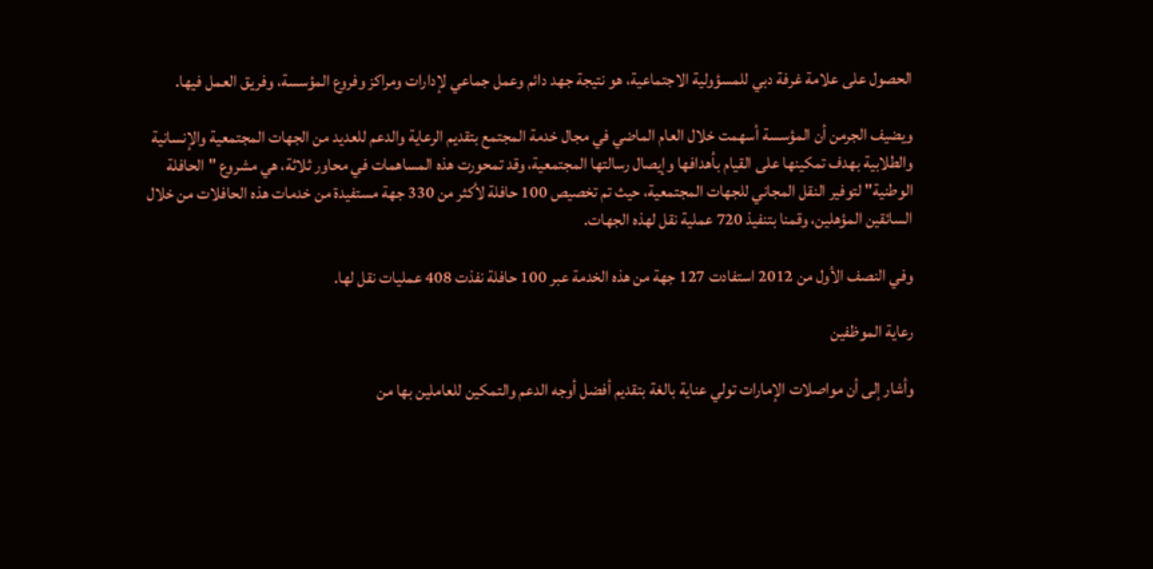الحصول على علامة غرفة دبي للمسؤولية الاجتماعية، هو نتيجة جهد دائم وعمل جماعي لإدارات ومراكز وفروع المؤسسة، وفريق العمل فيها.

ويضيف الجرمن أن المؤسسة أسهمت خلال العام الماضي في مجال خدمة المجتمع بتقديم الرعاية والدعم للعديد من الجهات المجتمعية والإنسانية والطلابية بهدف تمكينها على القيام بأهدافها وإيصال رسالتها المجتمعية، وقد تمحورت هذه المساهمات في محاور ثلاثة، هي مشروع "الحافلة الوطنية" لتوفير النقل المجاني للجهات المجتمعية، حيث تم تخصيص 100 حافلة لأكثر من 330 جهة مستفيدة من خدمات هذه الحافلات من خلال السائقين المؤهلين، وقمنا بتنفيذ 720 عملية نقل لهذه الجهات.

وفي النصف الأول من 2012 استفادت 127 جهة من هذه الخدمة عبر 100 حافلة نفذت 408 عمليات نقل لها.

رعاية الموظفين

وأشار إلى أن مواصلات الإمارات تولي عناية بالغة بتقديم أفضل أوجه الدعم والتمكين للعاملين بها من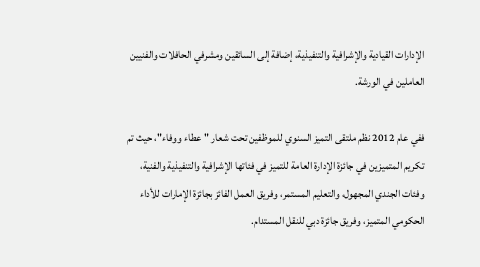الإدارات القيادية والإشرافية والتنفيذية، إضافة إلى السائقين ومشرفي الحافلات والفنيين العاملين في الورشة.

ففي عام 2012 نظم ملتقى التميز السنوي للموظفين تحت شعار "عطاء ووفاء"، حيث تم تكريم المتميزين في جائزة الإدارة العامة للتميز في فئاتها الإشرافية والتنفيذية والفنية، وفئات الجندي المجهول، والتعليم المستمر، وفريق العمل الفائز بجائزة الإمارات للأداء الحكومي المتميز، وفريق جائزة دبي للنقل المستدام.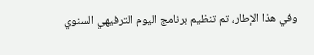وفي هذا الإطار، تم تنظيم برنامج اليوم الترفيهي السنوي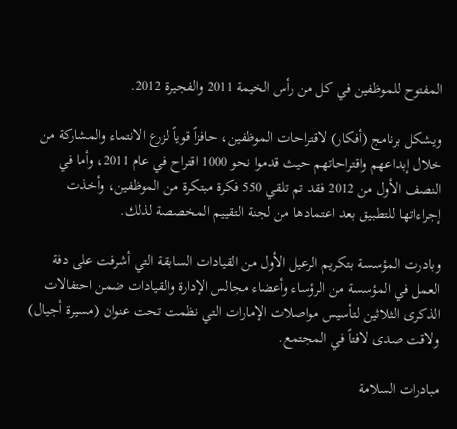المفتوح للموظفين في كل من رأس الخيمة 2011 والفجيرة 2012.

ويشكل برنامج (أفكار) لاقتراحات الموظفين، حافزاً قوياً لزرع الانتماء والمشاركة من خلال إبداعهم واقتراحاتهم حيث قدموا نحو 1000 اقتراح في عام 2011، وأما في النصف الأول من 2012 فقد تم تلقي 550 فكرة مبتكرة من الموظفين، وأخذت إجراءاتها للتطبيق بعد اعتمادها من لجنة التقييم المخصصة لذلك.

وبادرت المؤسسة بتكريم الرعيل الأول من القيادات السابقة التي أشرفت على دفة العمل في المؤسسة من الرؤساء وأعضاء مجالس الإدارة والقيادات ضمن احتفالات الذكرى الثلاثين لتأسيس مواصلات الإمارات التي نظمت تحت عنوان (مسيرة أجيال) ولاقت صدى لافتاً في المجتمع.

مبادرات السلامة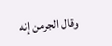وقال الجرمن إنه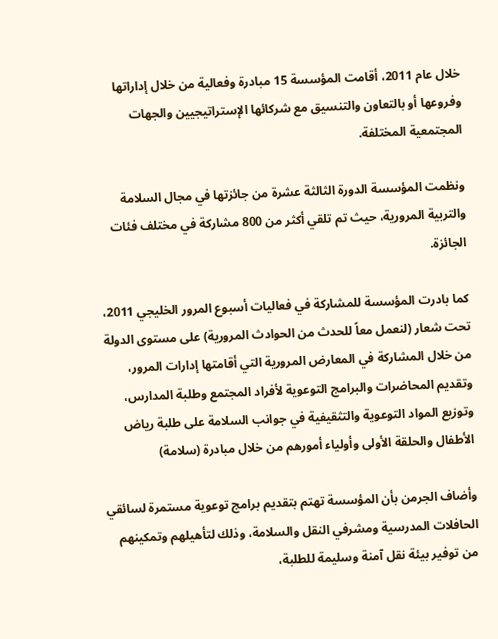خلال عام 2011، أقامت المؤسسة 15 مبادرة وفعالية من خلال إداراتها وفروعها أو بالتعاون والتنسيق مع شركائها الإستراتيجيين والجهات المجتمعية المختلفة.

ونظمت المؤسسة الدورة الثالثة عشرة من جائزتها في مجال السلامة والتربية المرورية، حيث تم تلقي أكثر من 800 مشاركة في مختلف فئات الجائزة.

كما بادرت المؤسسة للمشاركة في فعاليات أسبوع المرور الخليجي 2011، تحت شعار (لنعمل معاً للحدث من الحوادث المرورية) على مستوى الدولة من خلال المشاركة في المعارض المرورية التي أقامتها إدارات المرور، وتقديم المحاضرات والبرامج التوعوية لأفراد المجتمع وطلبة المدارس، وتوزيع المواد التوعوية والتثقيفية في جوانب السلامة على طلبة رياض الأطفال والحلقة الأولى وأولياء أمورهم من خلال مبادرة (سلامة)

وأضاف الجرمن بأن المؤسسة تهتم بتقديم برامج توعوية مستمرة لسائقي الحافلات المدرسية ومشرفي النقل والسلامة، وذلك لتأهيلهم وتمكينهم من توفير بيئة نقل آمنة وسليمة للطلبة،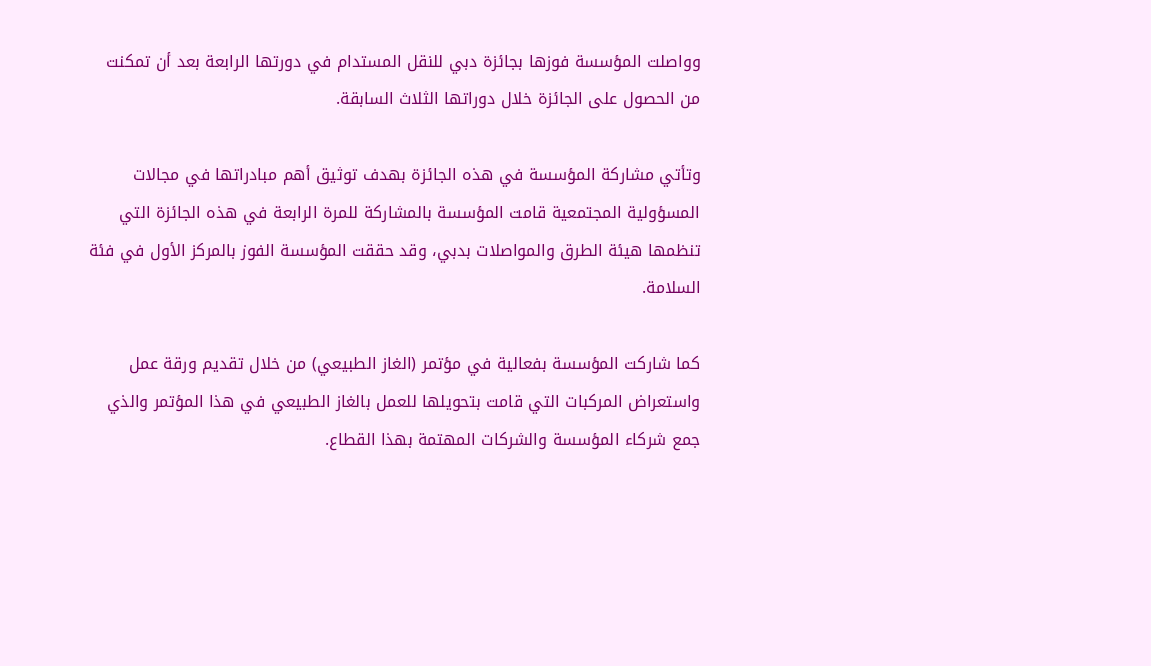وواصلت المؤسسة فوزها بجائزة دبي للنقل المستدام في دورتها الرابعة بعد أن تمكنت من الحصول على الجائزة خلال دوراتها الثلاث السابقة.

وتأتي مشاركة المؤسسة في هذه الجائزة بهدف توثيق أهم مبادراتها في مجالات المسؤولية المجتمعية قامت المؤسسة بالمشاركة للمرة الرابعة في هذه الجائزة التي تنظمها هيئة الطرق والمواصلات بدبي، وقد حققت المؤسسة الفوز بالمركز الأول في فئة السلامة.

كما شاركت المؤسسة بفعالية في مؤتمر (الغاز الطبيعي) من خلال تقديم ورقة عمل واستعراض المركبات التي قامت بتحويلها للعمل بالغاز الطبيعي في هذا المؤتمر والذي جمع شركاء المؤسسة والشركات المهتمة بهذا القطاع.